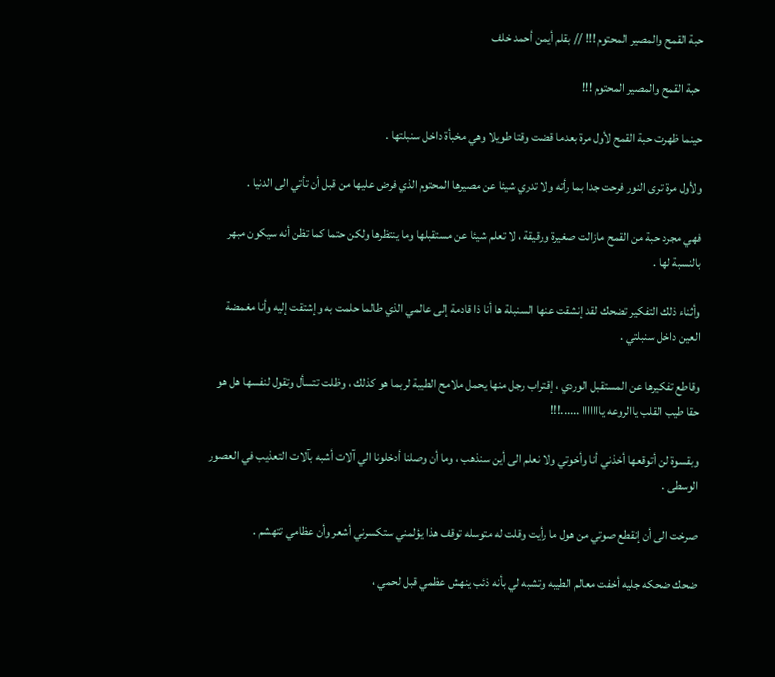حبة القمح والمصير المحتوم !!! // بقلم أيمن أحمد خلف

 حبة القمح والمصير المحتوم !!!

حينما ظهرت حبة القمح لأول مرة بعدما قضت وقتا طويلا وهي مخبأة داخل سنبلتها .

ولأول مرة ترى النور فرحت جدا بما رأته ولا تدري شيئا عن مصيرها المحتوم الذي فرض عليها من قبل أن تأتي الى الدنيا .

فهي مجرد حبة من القمح مازالت صغيرة ورقيقة ، لا تعلم شيئا عن مستقبلها وما ينتظرها ولكن حتما كما تظن أنه سيكون مبهر بالنسبة لها .

وأثناء ذلك التفكير تضحك لقد إنشقت عنها السنبلة ها أنا ذا قادمة إلى عالمي الذي طالما حلمت به وإشتقت إليه وأنا مغمضة العين داخل سنبلتي .

وقاطع تفكيرها عن المستقبل الوردي ، إقتراب رجل منها يحمل ملامح الطيبة لربما هو كذلك ، وظلت تتسأل وتقول لنفسها هل هو حقا طيب القلب ياالروعه يااااااا ......!!!

وبقسوة لن أتوقعها أخذني أنا وأخوتي ولا نعلم الى أين سنذهب ، وما أن وصلنا أدخلونا الي آلات أشبه بآلات التعذيب في العصور الوسطى .

صرخت الى أن إنقطع صوتي من هول ما رأيت وقلت له متوسله توقف هذا يؤلمني ستكسرني أشعر وأن عظامي تتهشم .

ضحك ضحكه جليه أخفت معالم الطيبه وتشبه لي بأنه ذئب ينهش عظمي قبل لحمي ،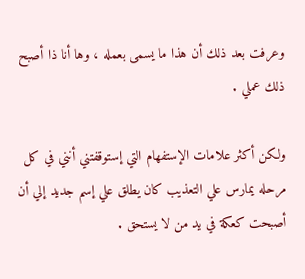وعرفت بعد ذلك أن هذا ما يسمى بعمله ، وها أنا ذا أصبح ذلك عملي .

ولكن أكثر علامات الإستفهام التي إستوقفتني أنني في كل مرحله يمارس علي التعذيب كان يطلق علي إسم جديد إلي أن أصبحت كعكة في يد من لا يستحق .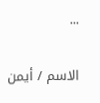...

الاسم / أيمن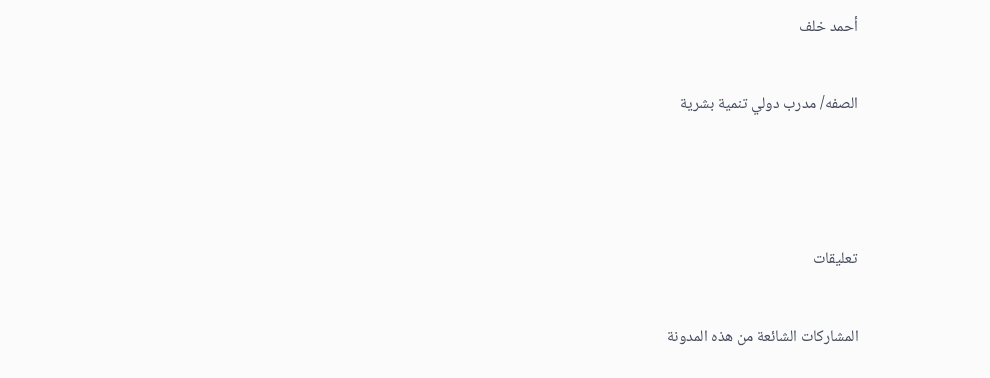أحمد خلف

الصفه/ مدرب دولي تنمية بشرية



تعليقات

المشاركات الشائعة من هذه المدونة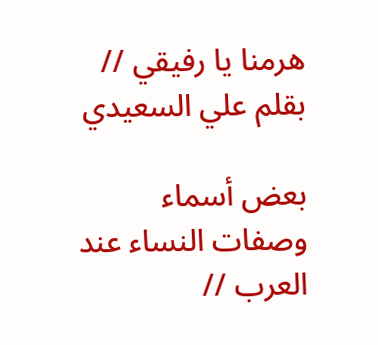هرمنا يا رفيقي // بقلم علي السعيدي

بعض أسماء وصفات النساء عند العرب //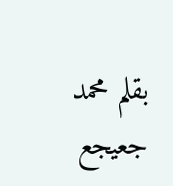بقلم محمد جعيجع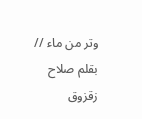وتر من ماء // بقلم صلاح زقزوق